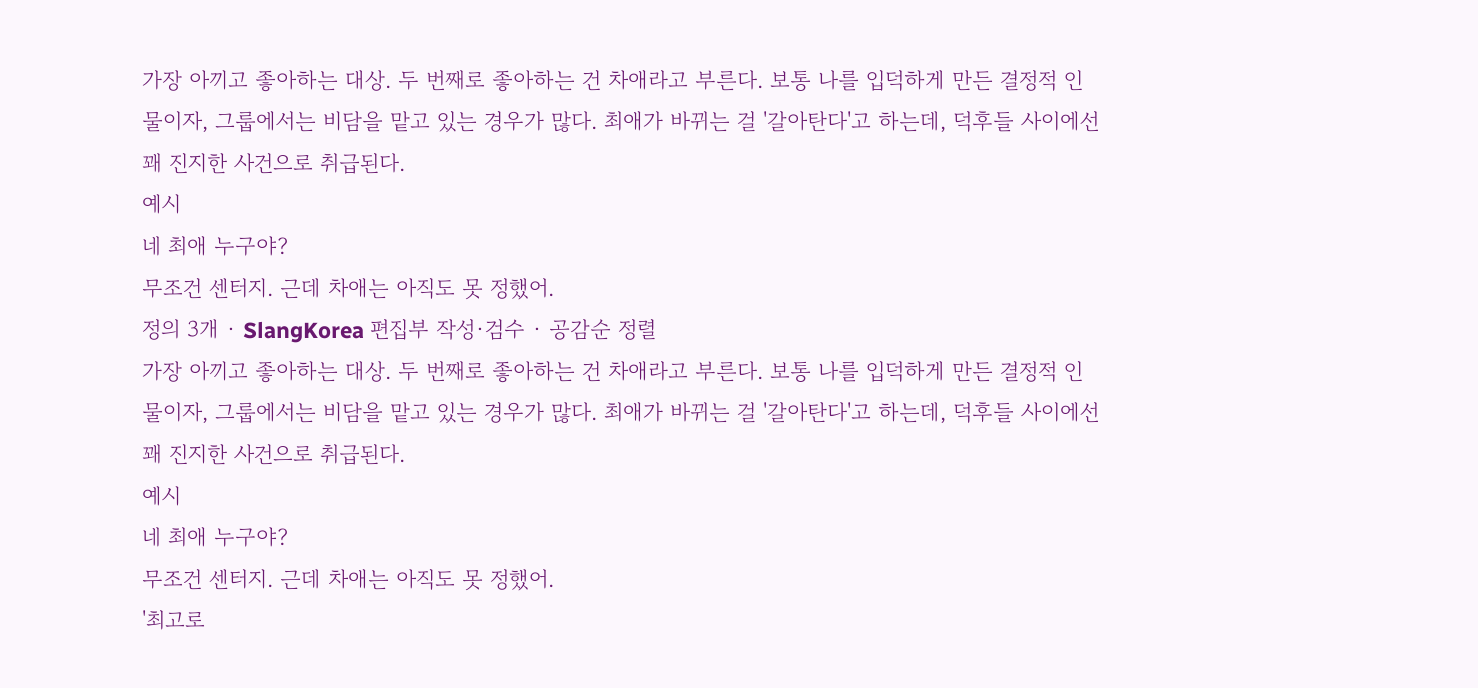가장 아끼고 좋아하는 대상. 두 번째로 좋아하는 건 차애라고 부른다. 보통 나를 입덕하게 만든 결정적 인물이자, 그룹에서는 비담을 맡고 있는 경우가 많다. 최애가 바뀌는 걸 '갈아탄다'고 하는데, 덕후들 사이에선 꽤 진지한 사건으로 취급된다.
예시
네 최애 누구야?
무조건 센터지. 근데 차애는 아직도 못 정했어.
정의 3개 · SlangKorea 편집부 작성·검수 · 공감순 정렬
가장 아끼고 좋아하는 대상. 두 번째로 좋아하는 건 차애라고 부른다. 보통 나를 입덕하게 만든 결정적 인물이자, 그룹에서는 비담을 맡고 있는 경우가 많다. 최애가 바뀌는 걸 '갈아탄다'고 하는데, 덕후들 사이에선 꽤 진지한 사건으로 취급된다.
예시
네 최애 누구야?
무조건 센터지. 근데 차애는 아직도 못 정했어.
'최고로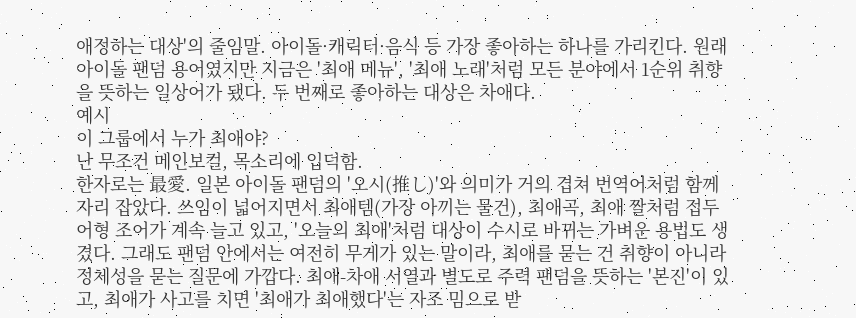애정하는 대상'의 줄임말. 아이돌·캐릭터·음식 등 가장 좋아하는 하나를 가리킨다. 원래 아이돌 팬덤 용어였지만 지금은 '최애 메뉴', '최애 노래'처럼 모든 분야에서 1순위 취향을 뜻하는 일상어가 됐다. 두 번째로 좋아하는 대상은 차애다.
예시
이 그룹에서 누가 최애야?
난 무조건 메인보컬, 목소리에 입덕함.
한자로는 最愛. 일본 아이돌 팬덤의 '오시(推し)'와 의미가 거의 겹쳐 번역어처럼 함께 자리 잡았다. 쓰임이 넓어지면서 최애템(가장 아끼는 물건), 최애곡, 최애 짤처럼 접두어형 조어가 계속 늘고 있고, '오늘의 최애'처럼 대상이 수시로 바뀌는 가벼운 용법도 생겼다. 그래도 팬덤 안에서는 여전히 무게가 있는 말이라, 최애를 묻는 건 취향이 아니라 정체성을 묻는 질문에 가깝다. 최애-차애 서열과 별도로 주력 팬덤을 뜻하는 '본진'이 있고, 최애가 사고를 치면 '최애가 최애했다'는 자조 밈으로 받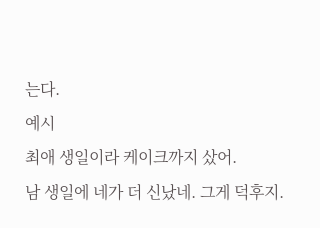는다.
예시
최애 생일이라 케이크까지 샀어.
남 생일에 네가 더 신났네. 그게 덕후지.